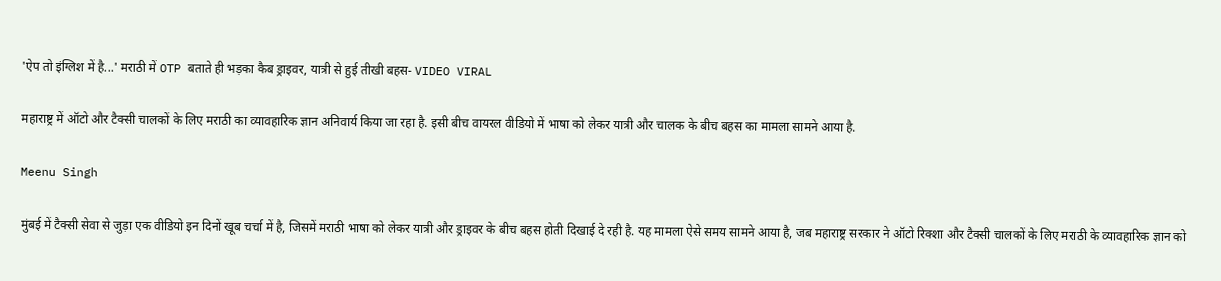'ऐप तो इंग्लिश में है...' मराठी में OTP बताते ही भड़का कैब ड्राइवर, यात्री से हुई तीखी बहस- VIDEO VIRAL

महाराष्ट्र में ऑटो और टैक्सी चालकों के लिए मराठी का व्यावहारिक ज्ञान अनिवार्य किया जा रहा है. इसी बीच वायरल वीडियो में भाषा को लेकर यात्री और चालक के बीच बहस का मामला सामने आया है.

Meenu Singh

मुंबई में टैक्सी सेवा से जुड़ा एक वीडियो इन दिनों खूब चर्चा में है, जिसमें मराठी भाषा को लेकर यात्री और ड्राइवर के बीच बहस होती दिखाई दे रही है. यह मामला ऐसे समय सामने आया है, जब महाराष्ट्र सरकार ने ऑटो रिक्शा और टैक्सी चालकों के लिए मराठी के व्यावहारिक ज्ञान को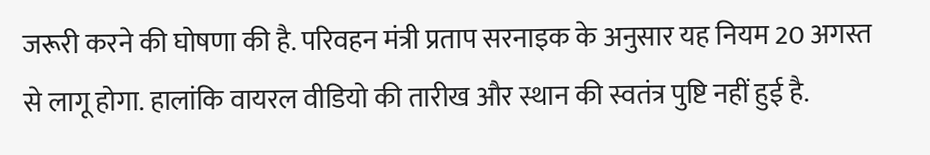जरूरी करने की घोषणा की है. परिवहन मंत्री प्रताप सरनाइक के अनुसार यह नियम 20 अगस्त से लागू होगा. हालांकि वायरल वीडियो की तारीख और स्थान की स्वतंत्र पुष्टि नहीं हुई है.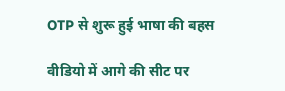OTP से शुरू हुई भाषा की बहस

वीडियो में आगे की सीट पर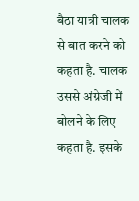बैठा यात्री चालक से बात करने को कहता है. चालक उससे अंग्रेजी में बोलने के लिए कहता है. इसके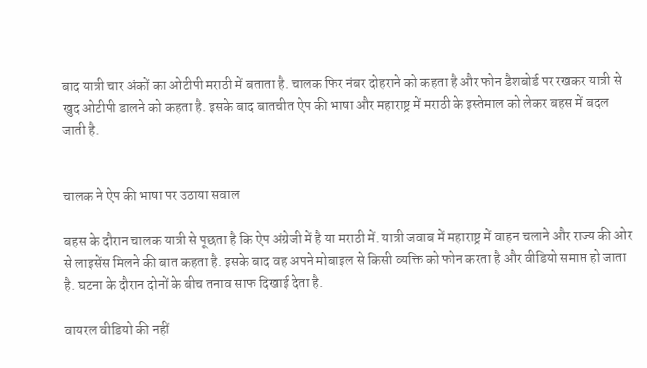बाद यात्री चार अंकों का ओटीपी मराठी में बताता है. चालक फिर नंबर दोहराने को कहता है और फोन डैशबोर्ड पर रखकर यात्री से खुद ओटीपी डालने को कहता है. इसके बाद बातचीत ऐप की भाषा और महाराष्ट्र में मराठी के इस्तेमाल को लेकर बहस में बदल जाती है.


चालक ने ऐप की भाषा पर उठाया सवाल

बहस के दौरान चालक यात्री से पूछता है कि ऐप अंग्रेजी में है या मराठी में. यात्री जवाब में महाराष्ट्र में वाहन चलाने और राज्य की ओर से लाइसेंस मिलने की बात कहता है. इसके बाद वह अपने मोबाइल से किसी व्यक्ति को फोन करता है और वीडियो समाप्त हो जाता है. घटना के दौरान दोनों के बीच तनाव साफ दिखाई देता है.

वायरल वीडियो की नहीं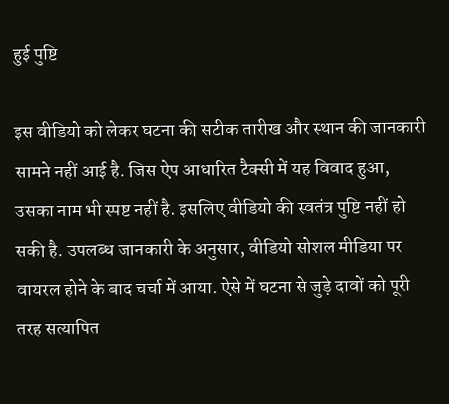हुई पुष्टि

इस वीडियो को लेकर घटना की सटीक तारीख और स्थान की जानकारी सामने नहीं आई है. जिस ऐप आधारित टैक्सी में यह विवाद हुआ, उसका नाम भी स्पष्ट नहीं है. इसलिए वीडियो की स्वतंत्र पुष्टि नहीं हो सकी है. उपलब्ध जानकारी के अनुसार, वीडियो सोशल मीडिया पर वायरल होने के बाद चर्चा में आया. ऐसे में घटना से जुड़े दावों को पूरी तरह सत्यापित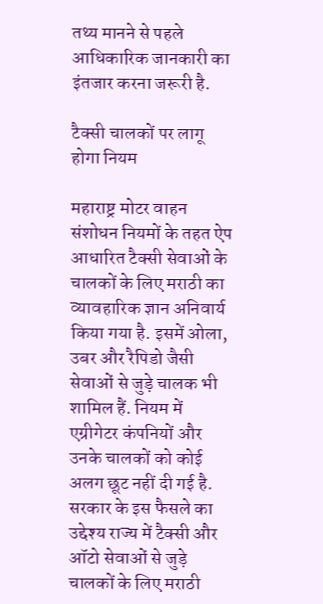तथ्य मानने से पहले आधिकारिक जानकारी का इंतजार करना जरूरी है.

टैक्सी चालकों पर लागू होगा नियम

महाराष्ट्र मोटर वाहन संशोधन नियमों के तहत ऐप आधारित टैक्सी सेवाओं के चालकों के लिए मराठी का व्यावहारिक ज्ञान अनिवार्य किया गया है. इसमें ओला, उबर और रैपिडो जैसी सेवाओं से जुड़े चालक भी शामिल हैं. नियम में एग्रीगेटर कंपनियों और उनके चालकों को कोई अलग छूट नहीं दी गई है. सरकार के इस फैसले का उद्देश्य राज्य में टैक्सी और ऑटो सेवाओं से जुड़े चालकों के लिए मराठी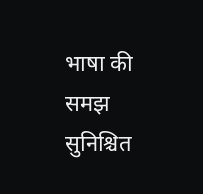भाषा की समझ सुनिश्चित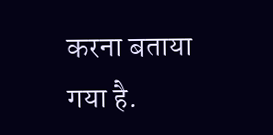करना बताया गया है.